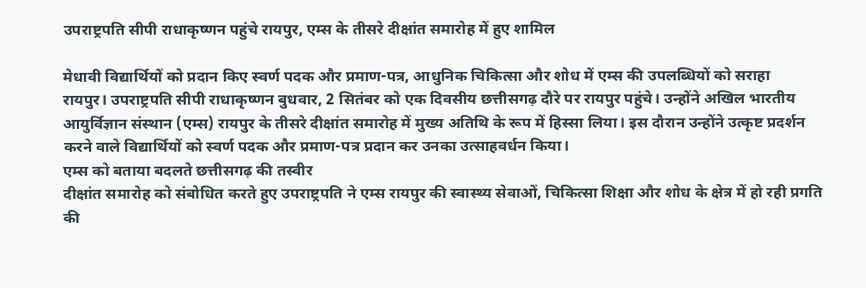उपराष्ट्रपति सीपी राधाकृष्णन पहुंचे रायपुर, एम्स के तीसरे दीक्षांत समारोह में हुए शामिल

मेधावी विद्यार्थियों को प्रदान किए स्वर्ण पदक और प्रमाण-पत्र, आधुनिक चिकित्सा और शोध में एम्स की उपलब्धियों को सराहा
रायपुर। उपराष्ट्रपति सीपी राधाकृष्णन बुधवार, 2 सितंबर को एक दिवसीय छत्तीसगढ़ दौरे पर रायपुर पहुंचे। उन्होंने अखिल भारतीय आयुर्विज्ञान संस्थान (एम्स) रायपुर के तीसरे दीक्षांत समारोह में मुख्य अतिथि के रूप में हिस्सा लिया। इस दौरान उन्होंने उत्कृष्ट प्रदर्शन करने वाले विद्यार्थियों को स्वर्ण पदक और प्रमाण-पत्र प्रदान कर उनका उत्साहवर्धन किया।
एम्स को बताया बदलते छत्तीसगढ़ की तस्वीर
दीक्षांत समारोह को संबोधित करते हुए उपराष्ट्रपति ने एम्स रायपुर की स्वास्थ्य सेवाओं, चिकित्सा शिक्षा और शोध के क्षेत्र में हो रही प्रगति की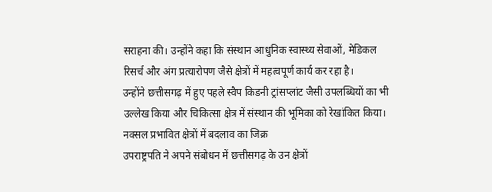सराहना की। उन्होंने कहा कि संस्थान आधुनिक स्वास्थ्य सेवाओं, मेडिकल रिसर्च और अंग प्रत्यारोपण जैसे क्षेत्रों में महत्वपूर्ण कार्य कर रहा है।
उन्होंने छत्तीसगढ़ में हुए पहले स्वैप किडनी ट्रांसप्लांट जैसी उपलब्धियों का भी उल्लेख किया और चिकित्सा क्षेत्र में संस्थान की भूमिका को रेखांकित किया।
नक्सल प्रभावित क्षेत्रों में बदलाव का जिक्र
उपराष्ट्रपति ने अपने संबोधन में छत्तीसगढ़ के उन क्षेत्रों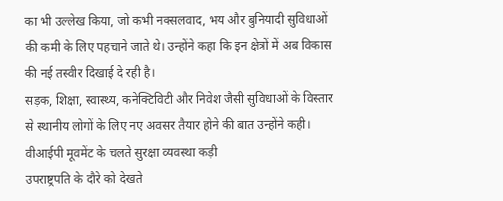का भी उल्लेख किया, जो कभी नक्सलवाद, भय और बुनियादी सुविधाओं की कमी के लिए पहचाने जाते थे। उन्होंने कहा कि इन क्षेत्रों में अब विकास की नई तस्वीर दिखाई दे रही है।
सड़क, शिक्षा, स्वास्थ्य, कनेक्टिविटी और निवेश जैसी सुविधाओं के विस्तार से स्थानीय लोगों के लिए नए अवसर तैयार होने की बात उन्होंने कही।
वीआईपी मूवमेंट के चलते सुरक्षा व्यवस्था कड़ी
उपराष्ट्रपति के दौरे को देखते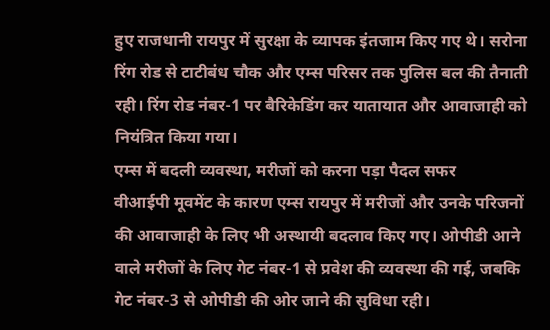हुए राजधानी रायपुर में सुरक्षा के व्यापक इंतजाम किए गए थे। सरोना रिंग रोड से टाटीबंध चौक और एम्स परिसर तक पुलिस बल की तैनाती रही। रिंग रोड नंबर-1 पर बैरिकेडिंग कर यातायात और आवाजाही को नियंत्रित किया गया।
एम्स में बदली व्यवस्था, मरीजों को करना पड़ा पैदल सफर
वीआईपी मूवमेंट के कारण एम्स रायपुर में मरीजों और उनके परिजनों की आवाजाही के लिए भी अस्थायी बदलाव किए गए। ओपीडी आने वाले मरीजों के लिए गेट नंबर-1 से प्रवेश की व्यवस्था की गई, जबकि गेट नंबर-3 से ओपीडी की ओर जाने की सुविधा रही।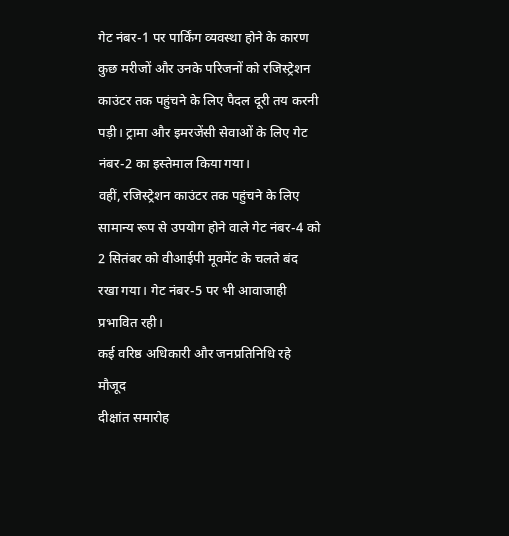गेट नंबर-1 पर पार्किंग व्यवस्था होने के कारण कुछ मरीजों और उनके परिजनों को रजिस्ट्रेशन काउंटर तक पहुंचने के लिए पैदल दूरी तय करनी पड़ी। ट्रामा और इमरजेंसी सेवाओं के लिए गेट नंबर-2 का इस्तेमाल किया गया।
वहीं, रजिस्ट्रेशन काउंटर तक पहुंचने के लिए सामान्य रूप से उपयोग होने वाले गेट नंबर-4 को 2 सितंबर को वीआईपी मूवमेंट के चलते बंद रखा गया। गेट नंबर-5 पर भी आवाजाही प्रभावित रही।
कई वरिष्ठ अधिकारी और जनप्रतिनिधि रहे मौजूद
दीक्षांत समारोह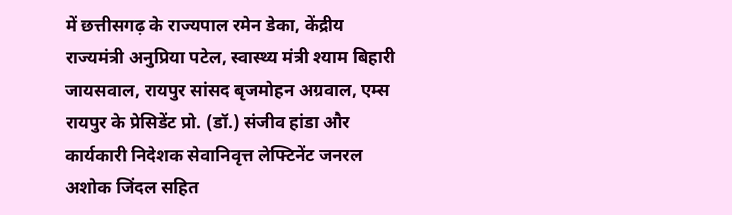में छत्तीसगढ़ के राज्यपाल रमेन डेका, केंद्रीय राज्यमंत्री अनुप्रिया पटेल, स्वास्थ्य मंत्री श्याम बिहारी जायसवाल, रायपुर सांसद बृजमोहन अग्रवाल, एम्स रायपुर के प्रेसिडेंट प्रो. (डॉ.) संजीव हांडा और कार्यकारी निदेशक सेवानिवृत्त लेफ्टिनेंट जनरल अशोक जिंदल सहित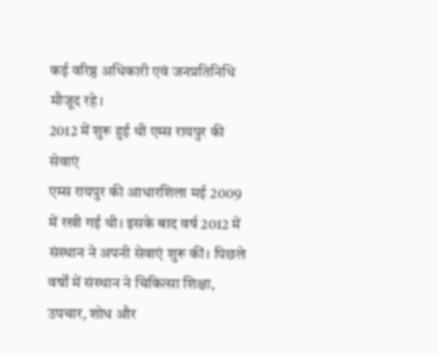कई वरिष्ठ अधिकारी एवं जनप्रतिनिधि मौजूद रहे।
2012 में शुरू हुई थी एम्स रायपुर की सेवाएं
एम्स रायपुर की आधारशिला मई 2009 में रखी गई थी। इसके बाद वर्ष 2012 में संस्थान ने अपनी सेवाएं शुरू कीं। पिछले वर्षों में संस्थान ने चिकित्सा शिक्षा, उपचार, शोध और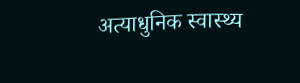अत्याधुनिक स्वास्थ्य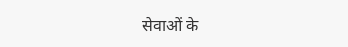सेवाओं के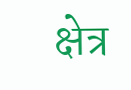क्षेत्र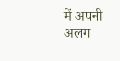में अपनी अलग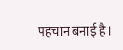पहचान बनाई है।